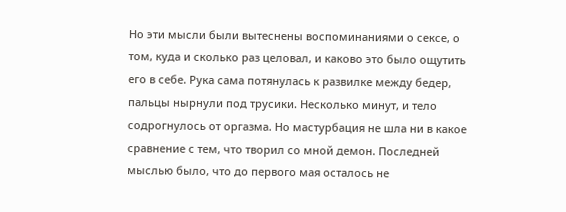Но эти мысли были вытеснены воспоминаниями о сексе, о том, куда и сколько раз целовал, и каково это было ощутить его в себе. Рука сама потянулась к развилке между бедер, пальцы нырнули под трусики. Несколько минут, и тело содрогнулось от оргазма. Но мастурбация не шла ни в какое сравнение с тем, что творил со мной демон. Последней мыслью было, что до первого мая осталось не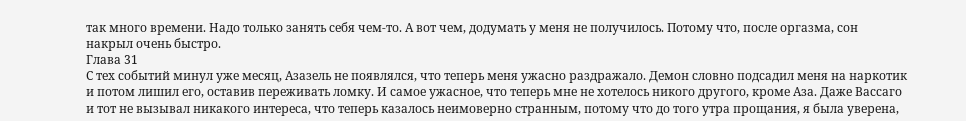так много времени. Надо только занять себя чем-то. А вот чем, додумать у меня не получилось. Потому что, после оргазма, сон накрыл очень быстро.
Глава 31
С тех событий минул уже месяц, Азазель не появлялся, что теперь меня ужасно раздражало. Демон словно подсадил меня на наркотик и потом лишил его, оставив переживать ломку. И самое ужасное, что теперь мне не хотелось никого другого, кроме Аза. Даже Вассаго и тот не вызывал никакого интереса, что теперь казалось неимоверно странным, потому что до того утра прощания, я была уверена,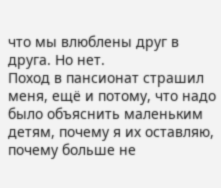что мы влюблены друг в друга. Но нет.
Поход в пансионат страшил меня, ещё и потому, что надо было объяснить маленьким детям, почему я их оставляю, почему больше не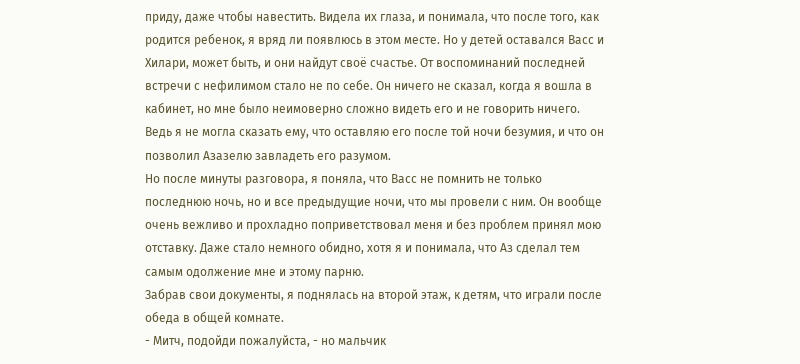приду, даже чтобы навестить. Видела их глаза, и понимала, что после того, как родится ребенок, я вряд ли появлюсь в этом месте. Но у детей оставался Васс и Хилари, может быть, и они найдут своё счастье. От воспоминаний последней встречи с нефилимом стало не по себе. Он ничего не сказал, когда я вошла в кабинет, но мне было неимоверно сложно видеть его и не говорить ничего. Ведь я не могла сказать ему, что оставляю его после той ночи безумия, и что он позволил Азазелю завладеть его разумом.
Но после минуты разговора, я поняла, что Васс не помнить не только последнюю ночь, но и все предыдущие ночи, что мы провели с ним. Он вообще очень вежливо и прохладно поприветствовал меня и без проблем принял мою отставку. Даже стало немного обидно, хотя я и понимала, что Аз сделал тем самым одолжение мне и этому парню.
Забрав свои документы, я поднялась на второй этаж, к детям, что играли после обеда в общей комнате.
- Митч, подойди пожалуйста, - но мальчик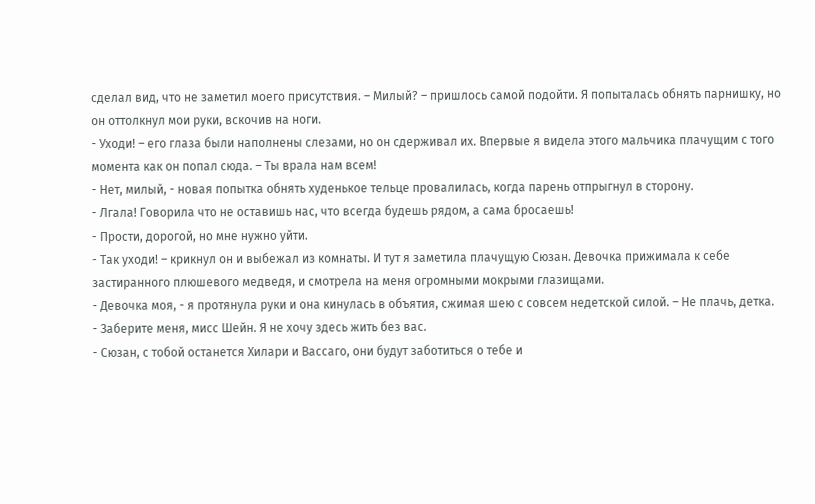сделал вид, что не заметил моего присутствия. – Милый? – пришлось самой подойти. Я попыталась обнять парнишку, но он оттолкнул мои руки, вскочив на ноги.
- Уходи! – его глаза были наполнены слезами, но он сдерживал их. Впервые я видела этого мальчика плачущим с того момента как он попал сюда. – Ты врала нам всем!
- Нет, милый, - новая попытка обнять худенькое тельце провалилась, когда парень отпрыгнул в сторону.
- Лгала! Говорила что не оставишь нас, что всегда будешь рядом, а сама бросаешь!
- Прости, дорогой, но мне нужно уйти.
- Так уходи! – крикнул он и выбежал из комнаты. И тут я заметила плачущую Сюзан. Девочка прижимала к себе застиранного плюшевого медведя, и смотрела на меня огромными мокрыми глазищами.
- Девочка моя, - я протянула руки и она кинулась в объятия, сжимая шею с совсем недетской силой. – Не плачь, детка.
- Заберите меня, мисс Шейн. Я не хочу здесь жить без вас.
- Сюзан, с тобой останется Хилари и Вассаго, они будут заботиться о тебе и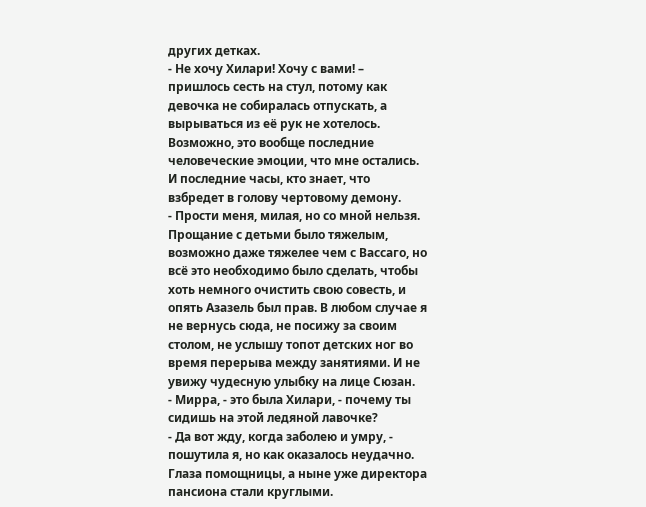других детках.
- Не хочу Хилари! Хочу с вами! – пришлось сесть на стул, потому как девочка не собиралась отпускать, а вырываться из её рук не хотелось. Возможно, это вообще последние человеческие эмоции, что мне остались. И последние часы, кто знает, что взбредет в голову чертовому демону.
- Прости меня, милая, но со мной нельзя.
Прощание с детьми было тяжелым, возможно даже тяжелее чем с Вассаго, но всё это необходимо было сделать, чтобы хоть немного очистить свою совесть, и опять Азазель был прав. В любом случае я не вернусь сюда, не посижу за своим столом, не услышу топот детских ног во время перерыва между занятиями. И не увижу чудесную улыбку на лице Сюзан.
- Мирра, - это была Хилари, - почему ты сидишь на этой ледяной лавочке?
- Да вот жду, когда заболею и умру, - пошутила я, но как оказалось неудачно.
Глаза помощницы, а ныне уже директора пансиона стали круглыми.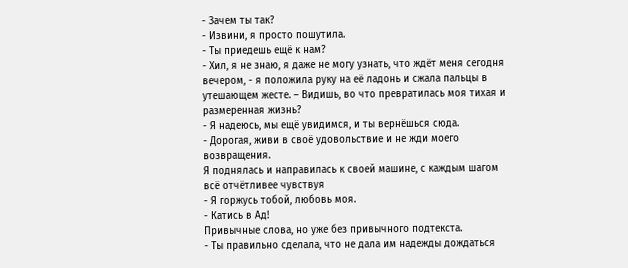- Зачем ты так?
- Извини, я просто пошутила.
- Ты приедешь ещё к нам?
- Хил, я не знаю, я даже не могу узнать, что ждёт меня сегодня вечером, - я положила руку на её ладонь и сжала пальцы в утешающем жесте. – Видишь, во что превратилась моя тихая и размеренная жизнь?
- Я надеюсь, мы ещё увидимся, и ты вернёшься сюда.
- Дорогая, живи в своё удовольствие и не жди моего возвращения.
Я поднялась и направилась к своей машине, с каждым шагом всё отчётливее чувствуя
- Я горжусь тобой, любовь моя.
- Катись в Ад!
Привычные слова, но уже без привычного подтекста.
- Ты правильно сделала, что не дала им надежды дождаться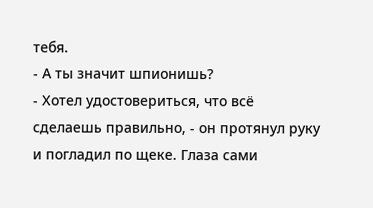тебя.
- А ты значит шпионишь?
- Хотел удостовериться, что всё сделаешь правильно, - он протянул руку и погладил по щеке. Глаза сами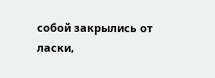собой закрылись от ласки,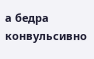а бедра конвульсивно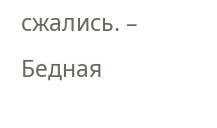сжались. – Бедная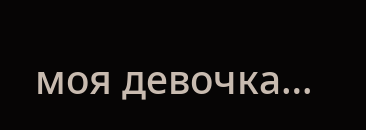моя девочка…